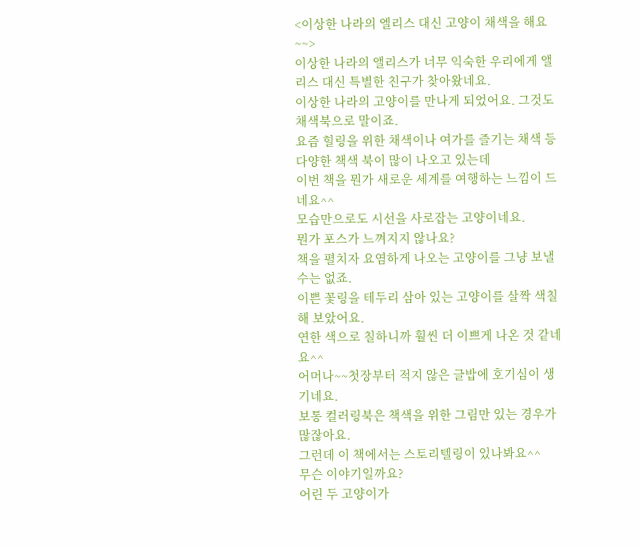<이상한 나라의 엘리스 대신 고양이 채색을 해요~~>
이상한 나라의 앨리스가 너무 익숙한 우리에게 앨리스 대신 특별한 친구가 찾아왔네요.
이상한 나라의 고양이를 만나게 되었어요. 그것도 채색북으로 말이죠.
요즘 힐링을 위한 채색이나 여가를 즐기는 채색 등 다양한 책색 북이 많이 나오고 있는데
이번 책을 뭔가 새로운 세계를 여행하는 느낌이 드네요^^
모습만으로도 시선을 사로잡는 고양이네요.
뭔가 포스가 느껴지지 않나요?
책을 펼치자 요염하게 나오는 고양이를 그냥 보낼 수는 없죠.
이쁜 꽃링을 테두리 삼아 있는 고양이를 살짝 색칠해 보았어요.
연한 색으로 칠하니까 훨씬 더 이쁘게 나온 것 같네요^^
어머나~~첫장부터 적지 않은 글밥에 호기심이 생기네요.
보통 컬러링북은 책색을 위한 그림만 있는 경우가 많잖아요.
그런데 이 책에서는 스토리텔링이 있나봐요^^
무슨 이야기일까요?
어린 두 고양이가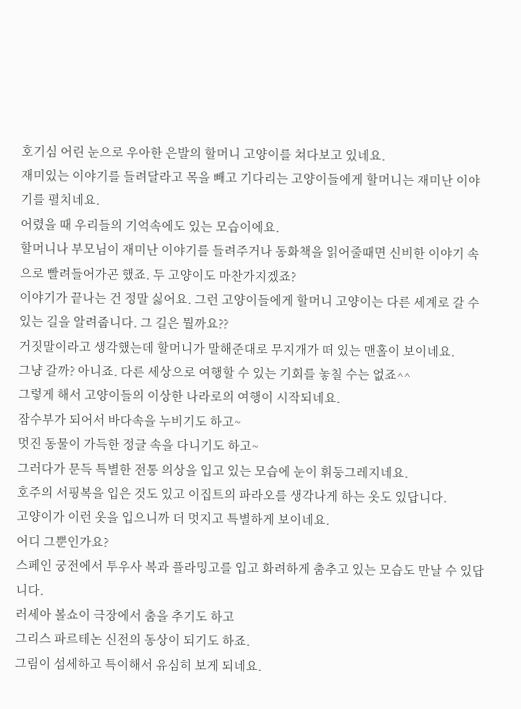호기심 어린 눈으로 우아한 은발의 할머니 고양이를 쳐다보고 있네요.
재미있는 이야기를 들려달라고 목을 빼고 기다리는 고양이들에게 할머니는 재미난 이야기를 펼치네요.
어렸을 때 우리들의 기억속에도 있는 모습이에요.
할머니나 부모님이 재미난 이야기를 들려주거나 동화책을 읽어줄때면 신비한 이야기 속으로 빨려들어가곤 했죠. 두 고양이도 마찬가지겠죠?
이야기가 끝나는 건 정말 싫어요. 그런 고양이들에게 할머니 고양이는 다른 세계로 갈 수 있는 길을 알려줍니다. 그 길은 뭘까요??
거짓말이라고 생각했는데 할머니가 말해준대로 무지개가 떠 있는 맨홀이 보이네요.
그냥 갈까? 아니죠. 다른 세상으로 여행할 수 있는 기회를 놓칠 수는 없죠^^
그렇게 해서 고양이들의 이상한 나라로의 여행이 시작되네요.
잠수부가 되어서 바다속을 누비기도 하고~
멋진 동물이 가득한 정글 속을 다니기도 하고~
그러다가 문득 특별한 전통 의상을 입고 있는 모습에 눈이 휘둥그레지네요.
호주의 서핑복을 입은 것도 있고 이집트의 파라오를 생각나게 하는 옷도 있답니다.
고양이가 이런 옷을 입으니까 더 멋지고 특별하게 보이네요.
어디 그뿐인가요?
스페인 궁전에서 투우사 복과 플라밍고를 입고 화려하게 춤추고 있는 모습도 만날 수 있답니다.
러세아 볼쇼이 극장에서 춤을 추기도 하고
그리스 파르테논 신전의 동상이 되기도 하죠.
그림이 섬세하고 특이해서 유심히 보게 되네요.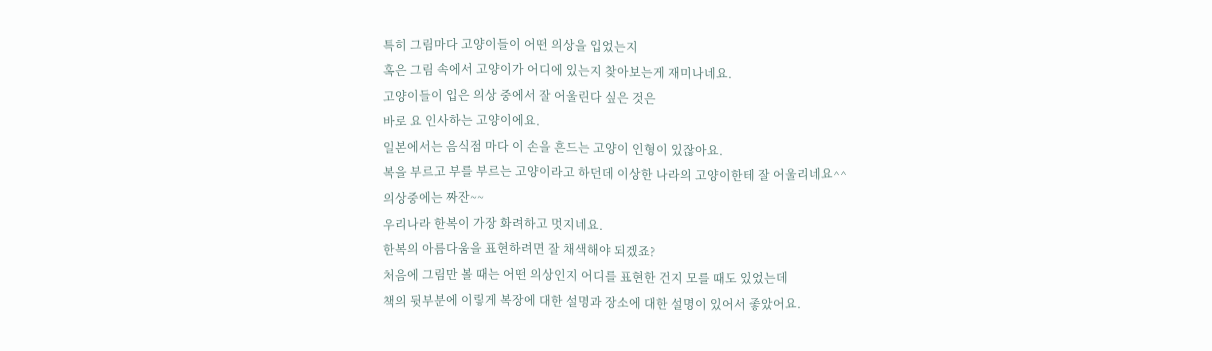특히 그림마다 고양이들이 어떤 의상을 입었는지
혹은 그림 속에서 고양이가 어디에 있는지 찾아보는게 재미나네요.
고양이들이 입은 의상 중에서 잘 어울린다 싶은 것은
바로 요 인사하는 고양이에요.
일본에서는 음식점 마다 이 손을 흔드는 고양이 인형이 있잖아요.
복을 부르고 부를 부르는 고양이라고 하던데 이상한 나라의 고양이한테 잘 어울리네요^^
의상중에는 짜잔~~
우리나라 한복이 가장 화려하고 멋지네요.
한복의 아름다움을 표현하려면 잘 채색해야 되겠죠?
처음에 그림만 볼 때는 어떤 의상인지 어디를 표현한 건지 모를 때도 있었는데
책의 뒷부분에 이맇게 복장에 대한 설명과 장소에 대한 설명이 있어서 좋았어요.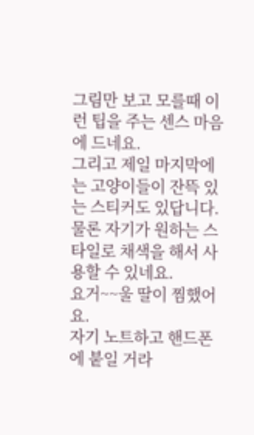그림만 보고 모를때 이런 팁을 주는 센스 마음에 드네요.
그리고 제일 마지막에는 고양이들이 잔뜩 있는 스티커도 있답니다.
물론 자기가 원하는 스타일로 채색을 해서 사용할 수 있네요.
요거~~울 딸이 찜했어요.
자기 노트하고 핸드폰에 붙일 거라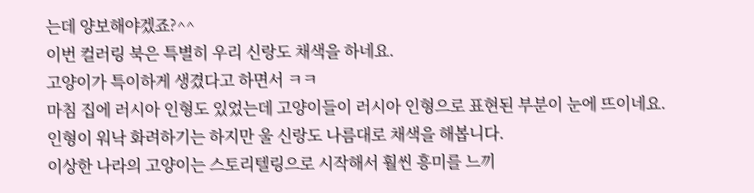는데 양보해야겠죠?^^
이번 컬러링 북은 특별히 우리 신랑도 채색을 하네요.
고양이가 특이하게 생겼다고 하면서 ㅋㅋ
마침 집에 러시아 인형도 있었는데 고양이들이 러시아 인형으로 표현된 부분이 눈에 뜨이네요.
인형이 워낙 화려하기는 하지만 울 신랑도 나름대로 채색을 해봅니다.
이상한 나라의 고양이는 스토리텔링으로 시작해서 훨씬 흥미를 느끼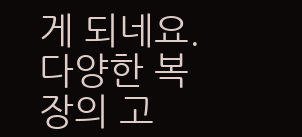게 되네요.
다양한 복장의 고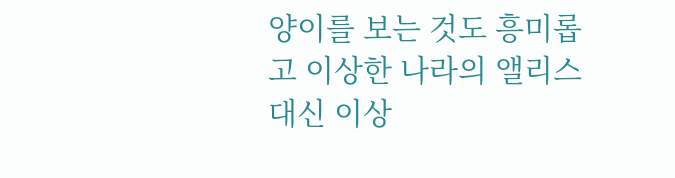양이를 보는 것도 흥미롭고 이상한 나라의 앨리스 대신 이상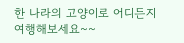한 나라의 고양이로 어디든지 여행해보세요~~